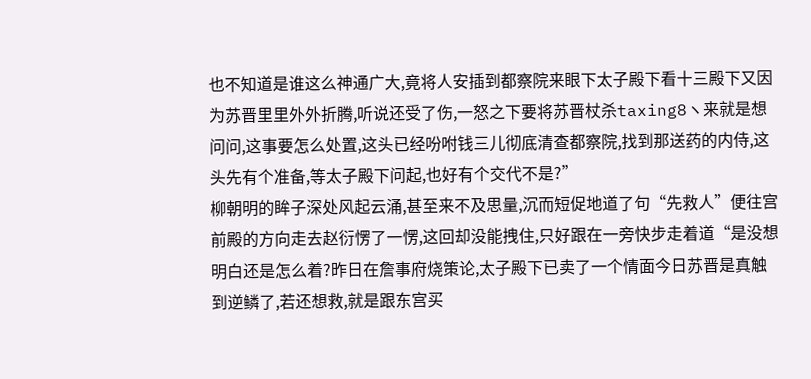也不知道是谁这么神通广大,竟将人安插到都察院来眼下太子殿下看十三殿下又因为苏晋里里外外折腾,听说还受了伤,一怒之下要将苏晋杖杀taxing8ヽ来就是想问问,这事要怎么处置,这头已经吩咐钱三儿彻底清查都察院,找到那送药的内侍,这头先有个准备,等太子殿下问起,也好有个交代不是?”
柳朝明的眸子深处风起云涌,甚至来不及思量,沉而短促地道了句“先救人”便往宫前殿的方向走去赵衍愣了一愣,这回却没能拽住,只好跟在一旁快步走着道“是没想明白还是怎么着?昨日在詹事府烧策论,太子殿下已卖了一个情面今日苏晋是真触到逆鳞了,若还想救,就是跟东宫买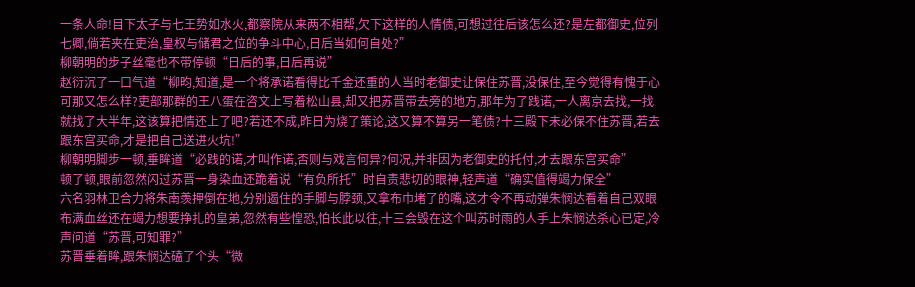一条人命!目下太子与七王势如水火,都察院从来两不相帮,欠下这样的人情债,可想过往后该怎么还?是左都御史,位列七卿,倘若夹在吏治,皇权与储君之位的争斗中心,日后当如何自处?”
柳朝明的步子丝毫也不带停顿“日后的事,日后再说”
赵衍沉了一口气道“柳昀,知道,是一个将承诺看得比千金还重的人当时老御史让保住苏晋,没保住,至今觉得有愧于心可那又怎么样?吏部那群的王八蛋在咨文上写着松山县,却又把苏晋带去旁的地方,那年为了践诺,一人离京去找,一找就找了大半年,这该算把情还上了吧?若还不成,昨日为烧了策论,这又算不算另一笔债?十三殿下未必保不住苏晋,若去跟东宫买命,才是把自己送进火坑!”
柳朝明脚步一顿,垂眸道“必践的诺,才叫作诺,否则与戏言何异?何况,并非因为老御史的托付,才去跟东宫买命”
顿了顿,眼前忽然闪过苏晋一身染血还跪着说“有负所托”时自责悲切的眼神,轻声道“确实值得竭力保全”
六名羽林卫合力将朱南羡押倒在地,分别遏住的手脚与脖颈,又拿布巾堵了的嘴,这才令不再动弹朱悯达看着自己双眼布满血丝还在竭力想要挣扎的皇弟,忽然有些惶恐,怕长此以往,十三会毁在这个叫苏时雨的人手上朱悯达杀心已定,冷声问道“苏晋,可知罪?”
苏晋垂着眸,跟朱悯达磕了个头“微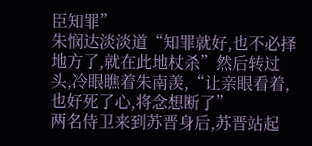臣知罪”
朱悯达淡淡道“知罪就好,也不必择地方了,就在此地杖杀”然后转过头,冷眼瞧着朱南羡,“让亲眼看着,也好死了心,将念想断了”
两名侍卫来到苏晋身后,苏晋站起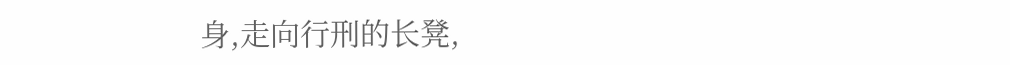身,走向行刑的长凳,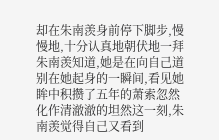却在朱南羡身前停下脚步,慢慢地,十分认真地朝伏地一拜朱南羡知道,她是在向自己道别在她起身的一瞬间,看见她眸中积攒了五年的萧索忽然化作清澈澈的坦然这一刻,朱南羡觉得自己又看到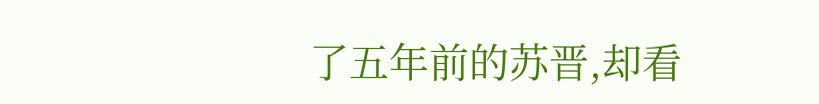了五年前的苏晋,却看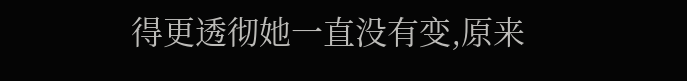得更透彻她一直没有变,原来